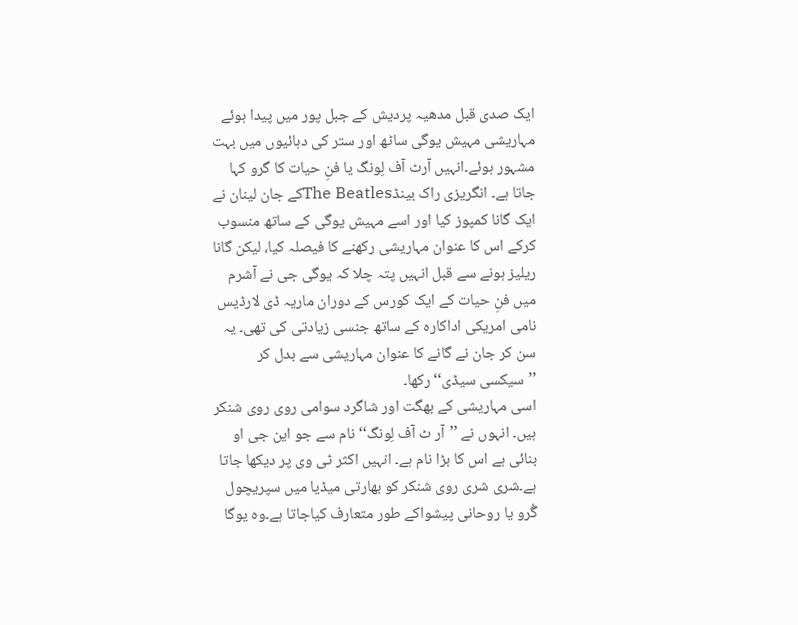ایک صدی قبل مدھیہ پردیش کے جبل پور میں پیدا ہوئے مہاریشی مہیش یوگی ساٹھ اور ستر کی دہائیوں میں بہت مشہور ہوئے۔انہیں آرٹ آف لِونگ یا فنِ حیات کا گرو کہا جاتا ہے۔ انگریزی راک بینڈThe Beatlesکے جان لینان نے ایک گانا کمپوز کیا اور اسے مہیش یوگی کے ساتھ منسوب کرکے اس کا عنوان مہاریشی رکھنے کا فیصلہ کیا، لیکن گانا ریلیز ہونے سے قبل انہیں پتہ چلا کہ یوگی جی نے آشرم میں فنِ حیات کے ایک کورس کے دوران ماریہ ڈی لارڈیس نامی امریکی اداکارہ کے ساتھ جنسی زیادتی کی تھی۔ یہ سن کر جان نے گانے کا عنوان مہاریشی سے بدل کر ’’سیکسی سیڈی‘‘ رکھا۔
اسی مہاریشی کے بھگت اور شاگرد سوامی روی روی شنکر ہیں۔ انہوں نے ’’آر ٹ آف لِونگ‘‘ نام سے جو این جی او بنائی ہے اس کا بڑا نام ہے۔ انہیں اکثر ٹی وی پر دیکھا جاتا ہے۔شری شری روی شنکر کو بھارتی میڈیا میں سپریچول گُرو یا روحانی پیشواکے طور متعارف کیاجاتا ہے۔وہ یوگا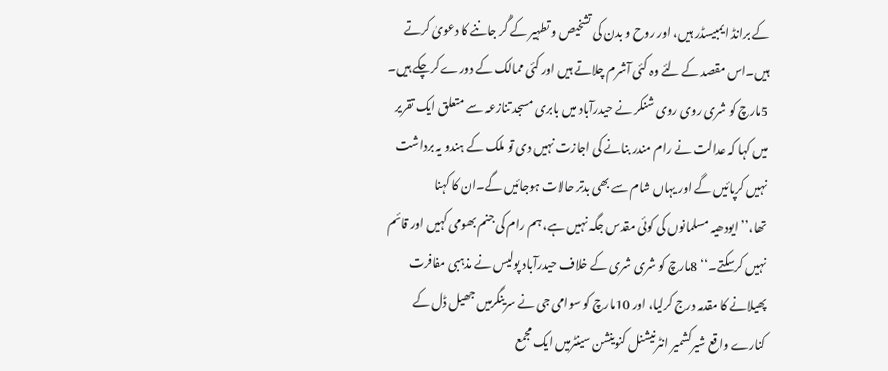کے برانڈ ایمبیسڈر ہیں، اور روح و بدن کی تشخیص و تطہیر کے گُر جاننے کا دعویٰ کرتے ہیں۔اس مقصد کے لئے وہ کئی آشرم چلاتے ہیں اور کئی ممالک کے دورے کرچکے ہیں۔
5مارچ کو شری روی روی شنکر نے حیدرآباد میں بابری مسجد تنازعہ سے متعلق ایک تقریر میں کہا کہ عدالت نے رام مندر بنانے کی اجازت نہیں دی تو ملک کے ہندو یہ برداشت نہیں کرپائیں گے اور یہاں شام سے بھی بدتر حالات ہوجائیں گے۔ان کا کہنا تھا،’’ایودھیہ مسلمانوں کی کوئی مقدس جگہ نہیں ہے، ہم رام کی جنم بھومی کہیں اور قائم نہیں کرسکتے۔‘‘ 8مارچ کو شری شری کے خلاف حیدرآباد پولیس نے مذہبی مفافرت پھیلانے کا مقدمہ درج کرلیا، اور 10مارچ کو سوامی جی نے سرینگرمیں جھیل ڈل کے کنارے واقع شیرکشمیر انٹرنیشنل کنوینشن سینٹرمیں ایک مجمع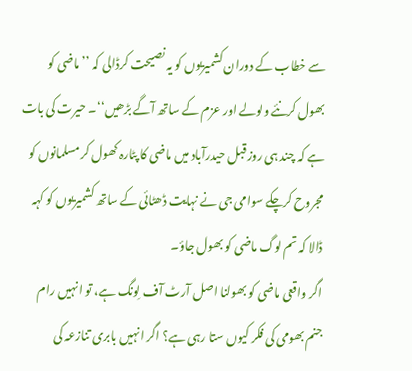سے خطاب کے دوران کشمیریوں کو یہ نصیحت کرڈالی کہ ’’ماضی کو بھول کرنئے ولولے اور عزم کے ساتھ آگے بڑھیں‘‘۔ حیرت کی بات ہے کہ چند ہی روز قبل حیدرآباد میں ماضی کا پٹارہ کھول کر مسلمانوں کو مجروح کرچکے سوامی جی نے نہایت ڈھٹائی کے ساتھ کشمیریوں کو کہہ ڈالا کہ تم لوگ ماضی کو بھول جاؤ۔
اگر واقعی ماضی کو بھولنا اصل آرٹ آف لِونگ ہے، تو انہیں رام جنم بھومی کی فکر کیوں ستا رہی ہے؟ اگر انہیں بابری تنازعہ کی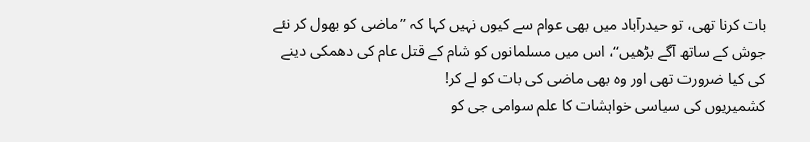بات کرنا تھی، تو حیدرآباد میں بھی عوام سے کیوں نہیں کہا کہ ’’ماضی کو بھول کر نئے جوش کے ساتھ آگے بڑھیں‘‘، اس میں مسلمانوں کو شام کے قتل عام کی دھمکی دینے کی کیا ضرورت تھی اور وہ بھی ماضی کی بات کو لے کر!
کشمیریوں کی سیاسی خواہشات کا علم سوامی جی کو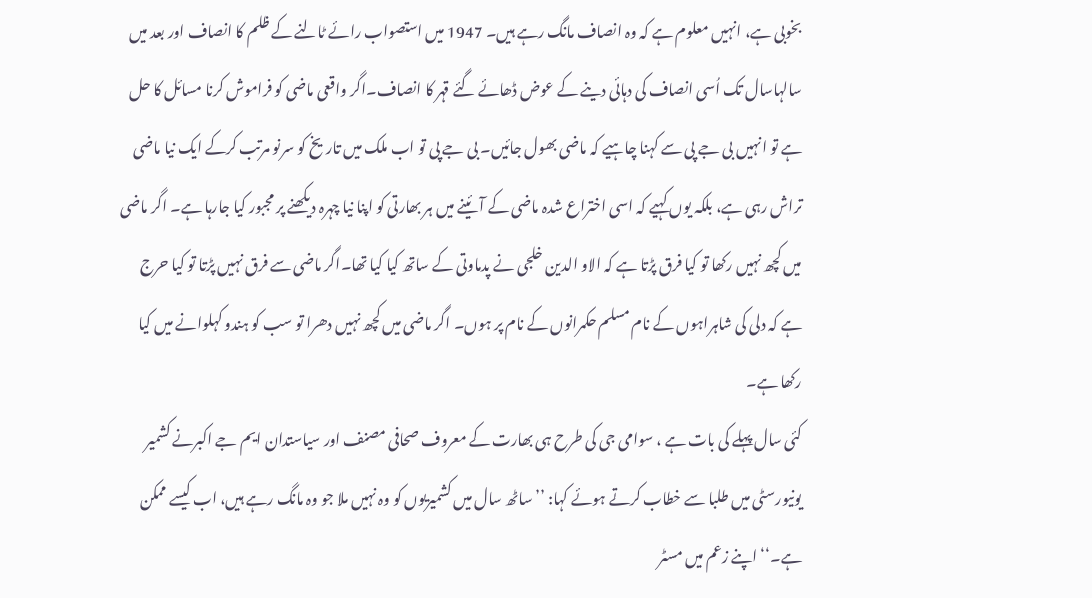بخوبی ہے، انہیں معلوم ہے کہ وہ انصاف مانگ رہے ہیں۔ 1947 میں استصواب رائے ٹالنے کے ظلم کا انصاف اور بعد میں سالہاسال تک اُسی انصاف کی دہائی دینے کے عوض ڈھائے گئے قہر کا انصاف۔اگر واقعی ماضی کو فراموش کرنا مسائل کا حل ہے تو انہیں بی جے پی سے کہنا چاہیے کہ ماضی بھول جائیں۔ بی جے پی تو اب ملک میں تاریخ کو سرنو مرتب کرکے ایک نیا ماضی تراش رہی ہے، بلکہ یوں کہیے کہ اسی اختراع شدہ ماضی کے آئینے میں ہر بھارتی کو اپنا نیا چہرہ دیکھنے پر مجبور کیا جارہا ہے۔ اگر ماضی میں کچھ نہیں رکھا تو کیا فرق پڑتا ہے کہ الاو الدین خلجی نے پدماوتی کے ساتھ کیا کیا تھا۔اگر ماضی سے فرق نہیں پڑتا تو کیا حرج ہے کہ دلی کی شاہراہوں کے نام مسلم حکمرانوں کے نام پر ہوں۔ اگر ماضی میں کچھ نہیں دھرا تو سب کو ہندو کہلوانے میں کیا رکھا ہے۔
کئی سال پہلے کی بات ہے ، سوامی جی کی طرح ہی بھارت کے معروف صحافی مصنف اور سیاستدان ایم جے اکبرنے کشمیر یونیورسٹی میں طلبا سے خطاب کرتے ہوئے کہا: ’’ساٹھ سال میں کشمیریوں کو وہ نہیں ملا جو وہ مانگ رہے ہیں، اب کیسے ممکن ہے۔‘‘ اپنے زعم میں مسٹر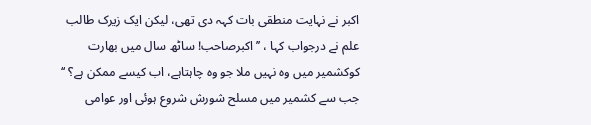اکبر نے نہایت منطقی بات کہہ دی تھی، لیکن ایک زیرک طالب علم نے درجواب کہا ، ’’اکبرصاحب! ساٹھ سال میں بھارت کوکشمیر میں وہ نہیں ملا جو وہ چاہتاہے، اب کیسے ممکن ہے؟ ‘‘
جب سے کشمیر میں مسلح شورش شروع ہوئی اور عوامی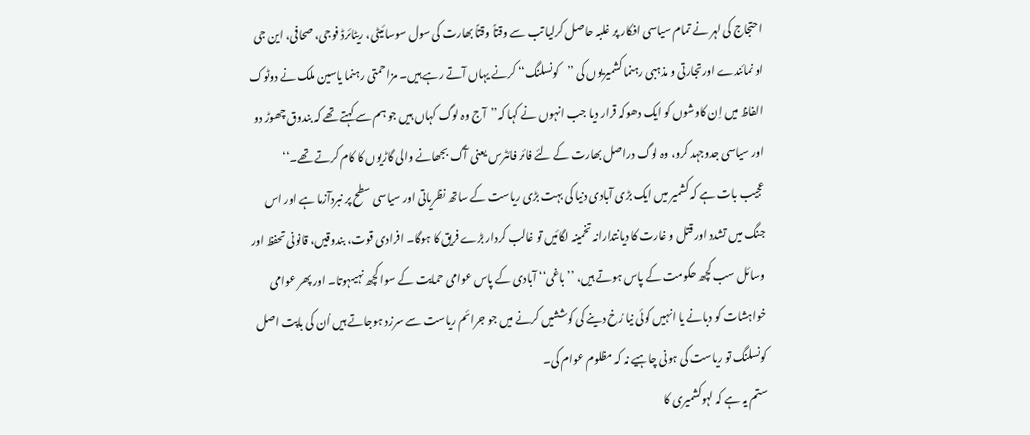احتجاج کی لہر نے تمام سیاسی افکار پر غلبہ حاصل کرلیا تب سے وقتاً وقتاً بھارت کی سول سوسائیٹی، ریٹائرڈ فوجی، صحافی، این جی او نمائندے اورتجارتی و مذہبی رہنما کشمیریوں کی ’’کونسلنگ‘‘ کرنے یہاں آتے رہے ہیں۔ مزاحمتی رہنما یاسین ملک نے دوٹوک الفاظ میں اِن کاوشوں کو ایک دھوکہ قرار دیا جب انہوں نے کہا کہ’’آج وہ لوگ کہاں ہیں جو ہم سے کہتے تھے کہ بندوق چھوڑ دو اور سیاسی جدوجہد کرو، وہ لوگ دراصل بھارت کے لئے فائر فائٹرس یعنی آگ بجھانے والی گاڑیوں کا کام کرتے تھے۔‘‘
عجیب بات ہے کہ کشمیر میں ایک بڑی آبادی دنیا کی بہت بڑی ریاست کے ساتھ نظریاتی اور سیاسی سطح پر نبردآزما ہے اور اس جنگ میں تشدد اور قتل و غارت کا دیانتدارانہ تخمینہ لگائیں تو غالب کردار بڑے فریق کا ہوگا۔ افرادی قوت، بندوقیں، قانونی تحفظ اور وسائل سب کچھ حکومت کے پاس ہوتے ہیں، ’’باغی‘‘ آبادی کے پاس عوامی حمایت کے سوا کچھ نہیںہوتا۔ اور پھر عوامی خواہشات کو دبانے یا انہیں کوئی نیا رُخ دینے کی کوششیں کرنے میں جو جرائم ریاست سے سرزد ہوجاتے ہیں اُن کی باپت اصل کونسلنگ تو ریاست کی ہونی چاہیے نہ کہ مظلوم عوام کی۔
ستم یہ ہے کہ لہوکشمیری کا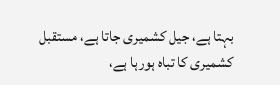بہتا ہے، جیل کشمیری جاتا ہے، مستقبل کشمیری کا تباہ ہورہا ہے،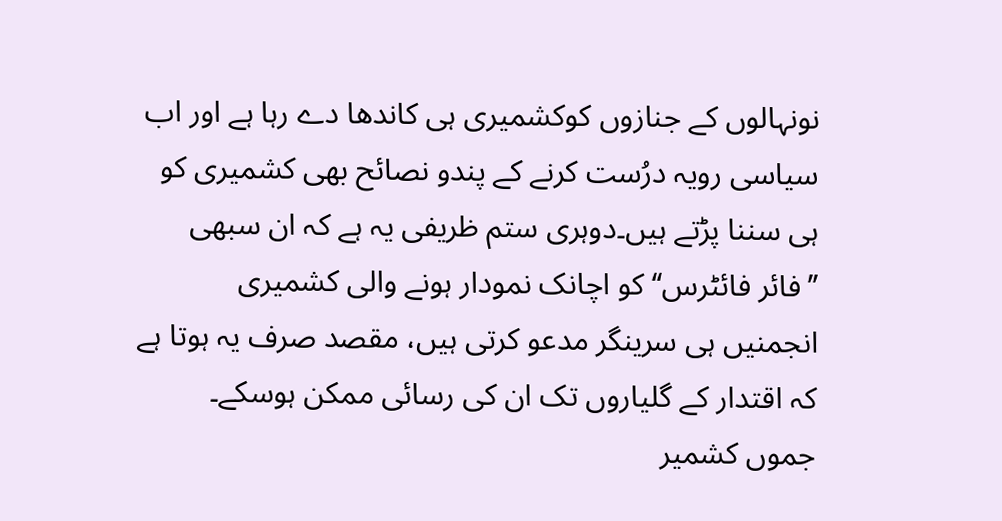نونہالوں کے جنازوں کوکشمیری ہی کاندھا دے رہا ہے اور اب سیاسی رویہ درُست کرنے کے پندو نصائح بھی کشمیری کو ہی سننا پڑتے ہیں۔دوہری ستم ظریفی یہ ہے کہ ان سبھی ’’فائر فائٹرس‘‘ کو اچانک نمودار ہونے والی کشمیری انجمنیں ہی سرینگر مدعو کرتی ہیں، مقصد صرف یہ ہوتا ہے کہ اقتدار کے گلیاروں تک ان کی رسائی ممکن ہوسکے۔ جموں کشمیر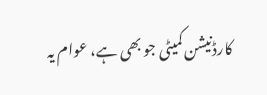کارڈنیشن کمیٹی جو بھی ہے، عوام یہ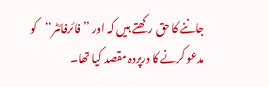جاننے کا حق رکھتے ہیں کہ اور ’’فائرفائٹر‘‘کو مدعو کرنے کا درپردہ مقصد کیا تھا۔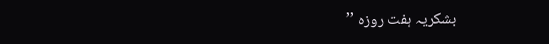بشکریہ ہفت روزہ ’’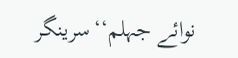نوائے جہلم‘‘سرینگر